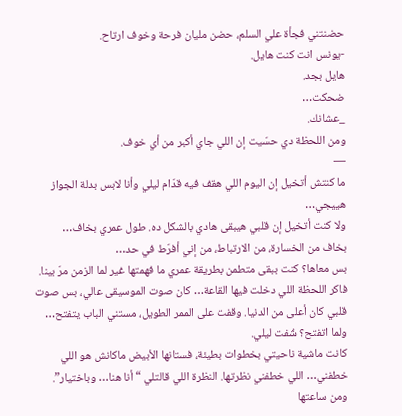حضنتني فجأة علي السلم، حضن مليان فرحة وخوف ارتاح.
-يونس انت كنت هايل.
هايل بجد.
ضحكت…
_عشانك.
ومن اللحظة دي حسّيت إن اللي جاي أكبر من أي خوف.
—
ما كنتش أتخيل إن اليوم اللي هقف فيه قدّام ليلي وأنا لابس بدلة الجواز هييجي…
ولا كنت أتخيل إن قلبي هيبقى هادي بالشكل ده. طول عمري بخاف…
بخاف من الخسارة، من الارتباط، من إني أفرّط في حد…
بس معاها؟ كنت ببقى متطمن بطريقة عمري ما فهمتها غير لما الزمن مرّ بينا.
فاكر اللحظة اللي دخلت فيها القاعة… كان صوت الموسيقى عالي، بس صوت قلبي كان أعلى من الدنيا. وقفت على الممر الطويل، مستني الباب يتفتح… ولما اتفتح؟ شُفت ليلي.
كانت ماشية ناحيتي بخطوات بطيئة، فستانها الأبيض ماكانش هو اللي خطفني… اللي خطفني نظرتها. النظرة اللي قالتلي “أنا هنا… وباختيار”.
ومن ساعتها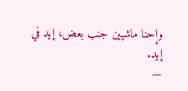وإحنا ماشيين جنب بعض، إيد في إيد.
—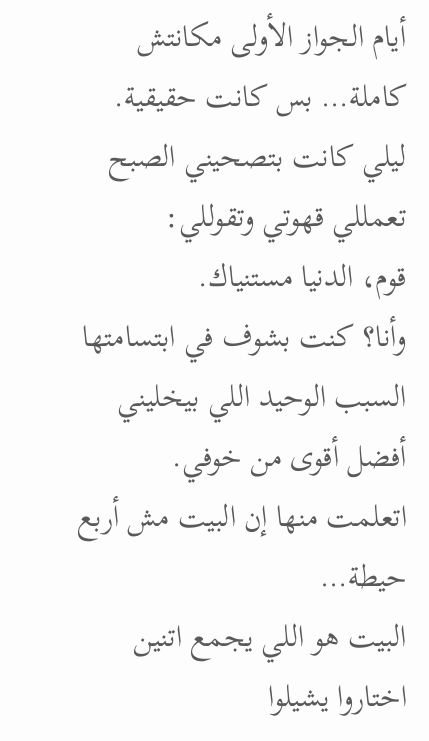أيام الجواز الأولى مكانتش كاملة… بس كانت حقيقية.
ليلي كانت بتصحيني الصبح تعمللي قهوتي وتقوللي:
قوم، الدنيا مستنياك.
وأنا؟ كنت بشوف في ابتسامتها السبب الوحيد اللي بيخليني أفضل أقوى من خوفي.
اتعلمت منها إن البيت مش أربع حيطة…
البيت هو اللي يجمع اتنين اختاروا يشيلوا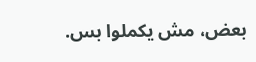بعض، مش يكملوا بس.